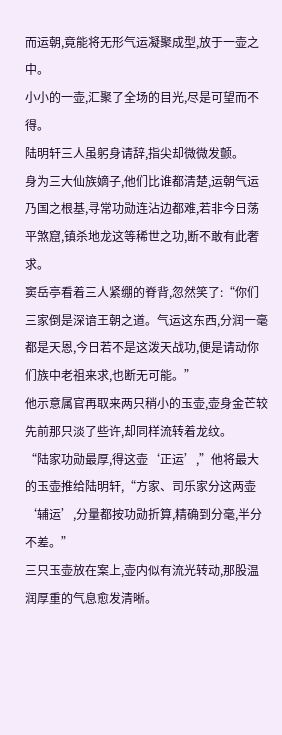而运朝,竟能将无形气运凝聚成型,放于一壶之中。
小小的一壶,汇聚了全场的目光,尽是可望而不得。
陆明轩三人虽躬身请辞,指尖却微微发颤。
身为三大仙族嫡子,他们比谁都清楚,运朝气运乃国之根基,寻常功勋连沾边都难,若非今日荡平煞窟,镇杀地龙这等稀世之功,断不敢有此奢求。
窦岳亭看着三人紧绷的脊背,忽然笑了:“你们三家倒是深谙王朝之道。气运这东西,分润一毫都是天恩,今日若不是这泼天战功,便是请动你们族中老祖来求,也断无可能。”
他示意属官再取来两只稍小的玉壶,壶身金芒较先前那只淡了些许,却同样流转着龙纹。
“陆家功勋最厚,得这壶‘正运’,”他将最大的玉壶推给陆明轩,“方家、司乐家分这两壶‘辅运’,分量都按功勋折算,精确到分毫,半分不差。”
三只玉壶放在案上,壶内似有流光转动,那股温润厚重的气息愈发清晰。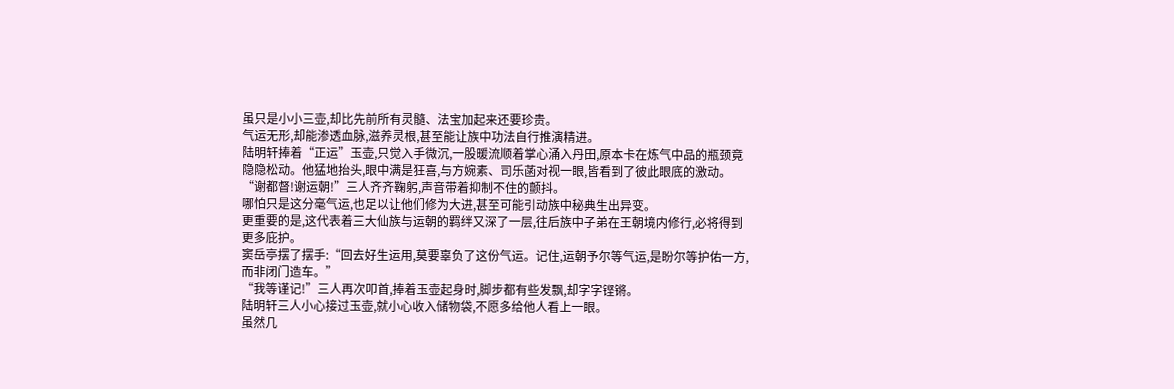虽只是小小三壶,却比先前所有灵髓、法宝加起来还要珍贵。
气运无形,却能渗透血脉,滋养灵根,甚至能让族中功法自行推演精进。
陆明轩捧着“正运”玉壶,只觉入手微沉,一股暖流顺着掌心涌入丹田,原本卡在炼气中品的瓶颈竟隐隐松动。他猛地抬头,眼中满是狂喜,与方婉素、司乐菡对视一眼,皆看到了彼此眼底的激动。
“谢都督!谢运朝!”三人齐齐鞠躬,声音带着抑制不住的颤抖。
哪怕只是这分毫气运,也足以让他们修为大进,甚至可能引动族中秘典生出异变。
更重要的是,这代表着三大仙族与运朝的羁绊又深了一层,往后族中子弟在王朝境内修行,必将得到更多庇护。
窦岳亭摆了摆手:“回去好生运用,莫要辜负了这份气运。记住,运朝予尔等气运,是盼尔等护佑一方,而非闭门造车。”
“我等谨记!”三人再次叩首,捧着玉壶起身时,脚步都有些发飘,却字字铿锵。
陆明轩三人小心接过玉壶,就小心收入储物袋,不愿多给他人看上一眼。
虽然几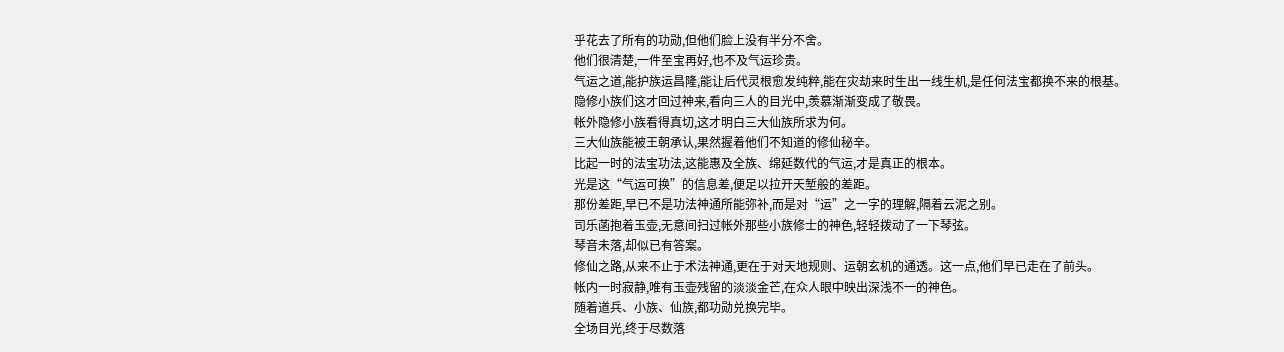乎花去了所有的功勋,但他们脸上没有半分不舍。
他们很清楚,一件至宝再好,也不及气运珍贵。
气运之道,能护族运昌隆,能让后代灵根愈发纯粹,能在灾劫来时生出一线生机,是任何法宝都换不来的根基。
隐修小族们这才回过神来,看向三人的目光中,羡慕渐渐变成了敬畏。
帐外隐修小族看得真切,这才明白三大仙族所求为何。
三大仙族能被王朝承认,果然握着他们不知道的修仙秘辛。
比起一时的法宝功法,这能惠及全族、绵延数代的气运,才是真正的根本。
光是这“气运可换”的信息差,便足以拉开天堑般的差距。
那份差距,早已不是功法神通所能弥补,而是对“运”之一字的理解,隔着云泥之别。
司乐菡抱着玉壶,无意间扫过帐外那些小族修士的神色,轻轻拨动了一下琴弦。
琴音未落,却似已有答案。
修仙之路,从来不止于术法神通,更在于对天地规则、运朝玄机的通透。这一点,他们早已走在了前头。
帐内一时寂静,唯有玉壶残留的淡淡金芒,在众人眼中映出深浅不一的神色。
随着道兵、小族、仙族,都功勋兑换完毕。
全场目光,终于尽数落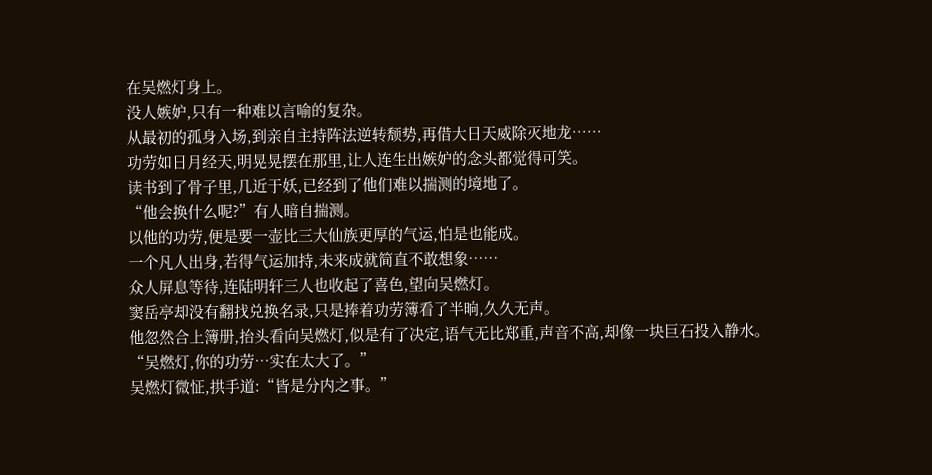在吴燃灯身上。
没人嫉妒,只有一种难以言喻的复杂。
从最初的孤身入场,到亲自主持阵法逆转颓势,再借大日天威除灭地龙……
功劳如日月经天,明晃晃摆在那里,让人连生出嫉妒的念头都觉得可笑。
读书到了骨子里,几近于妖,已经到了他们难以揣测的境地了。
“他会换什么呢?”有人暗自揣测。
以他的功劳,便是要一壶比三大仙族更厚的气运,怕是也能成。
一个凡人出身,若得气运加持,未来成就简直不敢想象……
众人屏息等待,连陆明轩三人也收起了喜色,望向吴燃灯。
窦岳亭却没有翻找兑换名录,只是捧着功劳簿看了半晌,久久无声。
他忽然合上簿册,抬头看向吴燃灯,似是有了决定,语气无比郑重,声音不高,却像一块巨石投入静水。
“吴燃灯,你的功劳…实在太大了。”
吴燃灯微怔,拱手道:“皆是分内之事。”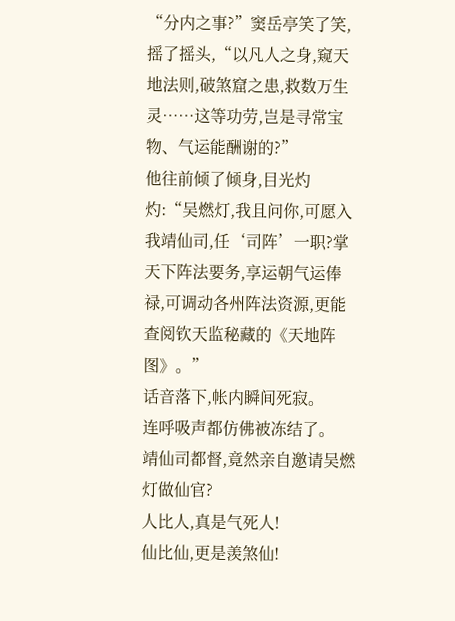“分内之事?”窦岳亭笑了笑,摇了摇头,“以凡人之身,窥天地法则,破煞窟之患,救数万生灵……这等功劳,岂是寻常宝物、气运能酬谢的?”
他往前倾了倾身,目光灼灼:“吴燃灯,我且问你,可愿入我靖仙司,任‘司阵’一职?掌天下阵法要务,享运朝气运俸禄,可调动各州阵法资源,更能查阅钦天监秘藏的《天地阵图》。”
话音落下,帐内瞬间死寂。
连呼吸声都仿佛被冻结了。
靖仙司都督,竟然亲自邀请吴燃灯做仙官?
人比人,真是气死人!
仙比仙,更是羡煞仙!